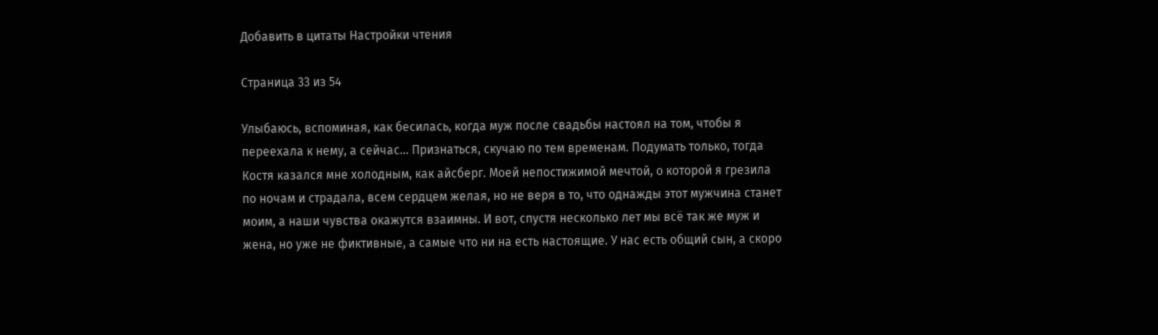Добавить в цитаты Настройки чтения

Страница 33 из 54

Улыбаюсь, вспоминая, как бесилась, когда муж после свадьбы настоял на том, чтобы я переехала к нему, а сейчас… Признаться, скучаю по тем временам. Подумать только, тогда Костя казался мне холодным, как айсберг. Моей непостижимой мечтой, о которой я грезила по ночам и страдала, всем сердцем желая, но не веря в то, что однажды этот мужчина станет моим, а наши чувства окажутся взаимны. И вот, спустя несколько лет мы всё так же муж и жена, но уже не фиктивные, а самые что ни на есть настоящие. У нас есть общий сын, а скоро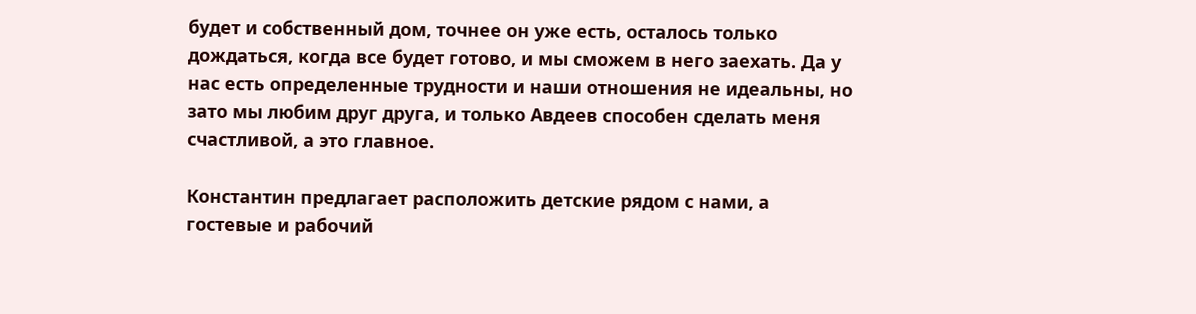будет и собственный дом, точнее он уже есть, осталось только дождаться, когда все будет готово, и мы сможем в него заехать. Да у нас есть определенные трудности и наши отношения не идеальны, но зато мы любим друг друга, и только Авдеев способен сделать меня счастливой, а это главное.

Константин предлагает расположить детские рядом с нами, а гостевые и рабочий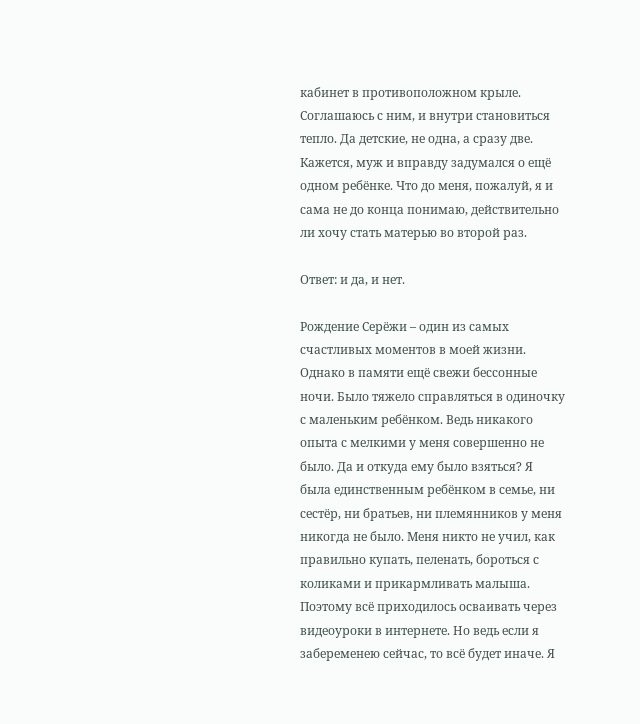кабинет в противоположном крыле. Соглашаюсь с ним, и внутри становиться тепло. Да детские, не одна, а сразу две. Кажется, муж и вправду задумался о ещё одном ребёнке. Что до меня, пожалуй, я и сама не до конца понимаю, действительно ли хочу стать матерью во второй раз.

Ответ: и да, и нет.

Рождение Серёжи – один из самых счастливых моментов в моей жизни. Однако в памяти ещё свежи бессонные ночи. Было тяжело справляться в одиночку с маленьким ребёнком. Ведь никакого опыта с мелкими у меня совершенно не было. Да и откуда ему было взяться? Я была единственным ребёнком в семье, ни сестёр, ни братьев, ни племянников у меня никогда не было. Меня никто не учил, как правильно купать, пеленать, бороться с коликами и прикармливать малыша. Поэтому всё приходилось осваивать через видеоуроки в интернете. Но ведь если я забеременею сейчас, то всё будет иначе. Я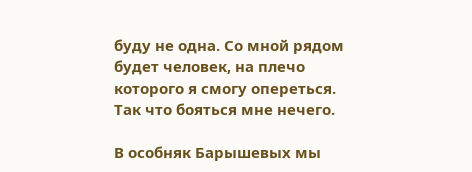буду не одна. Со мной рядом будет человек, на плечо которого я смогу опереться. Так что бояться мне нечего.

В особняк Барышевых мы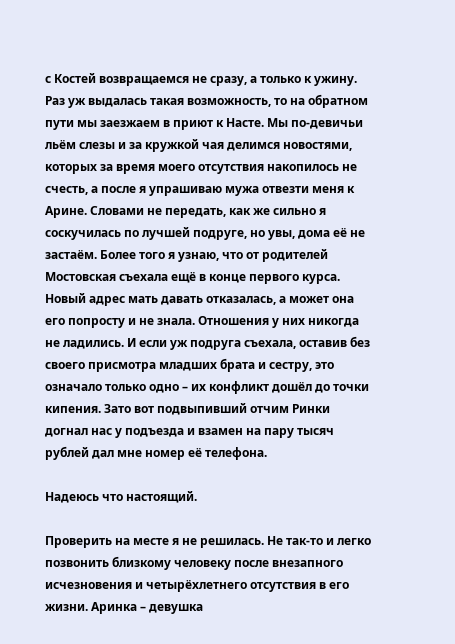с Костей возвращаемся не сразу, а только к ужину. Раз уж выдалась такая возможность, то на обратном пути мы заезжаем в приют к Насте. Мы по-девичьи льём слезы и за кружкой чая делимся новостями, которых за время моего отсутствия накопилось не счесть, а после я упрашиваю мужа отвезти меня к Арине. Словами не передать, как же сильно я соскучилась по лучшей подруге, но увы, дома её не застаём. Более того я узнаю, что от родителей Мостовская съехала ещё в конце первого курса. Новый адрес мать давать отказалась, а может она его попросту и не знала. Отношения у них никогда не ладились. И если уж подруга съехала, оставив без своего присмотра младших брата и сестру, это означало только одно – их конфликт дошёл до точки кипения. Зато вот подвыпивший отчим Ринки догнал нас у подъезда и взамен на пару тысяч рублей дал мне номер её телефона.

Надеюсь что настоящий.

Проверить на месте я не решилась. Не так-то и легко позвонить близкому человеку после внезапного исчезновения и четырёхлетнего отсутствия в его жизни. Аринка – девушка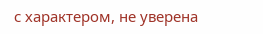с характером, не уверена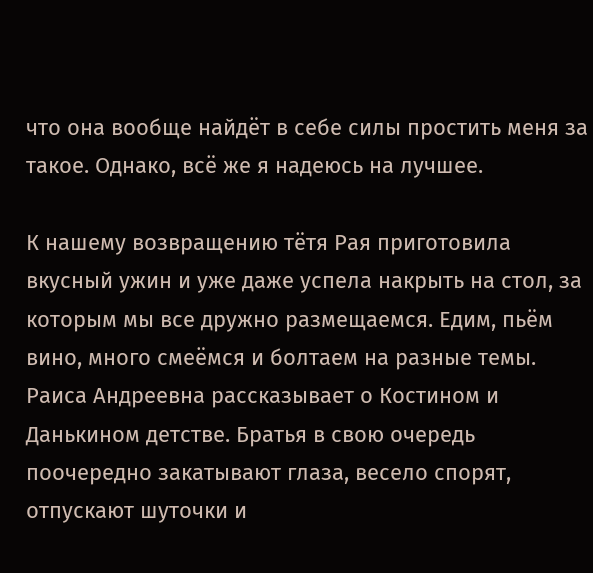что она вообще найдёт в себе силы простить меня за такое. Однако, всё же я надеюсь на лучшее.

К нашему возвращению тётя Рая приготовила вкусный ужин и уже даже успела накрыть на стол, за которым мы все дружно размещаемся. Едим, пьём вино, много смеёмся и болтаем на разные темы. Раиса Андреевна рассказывает о Костином и Данькином детстве. Братья в свою очередь поочередно закатывают глаза, весело спорят, отпускают шуточки и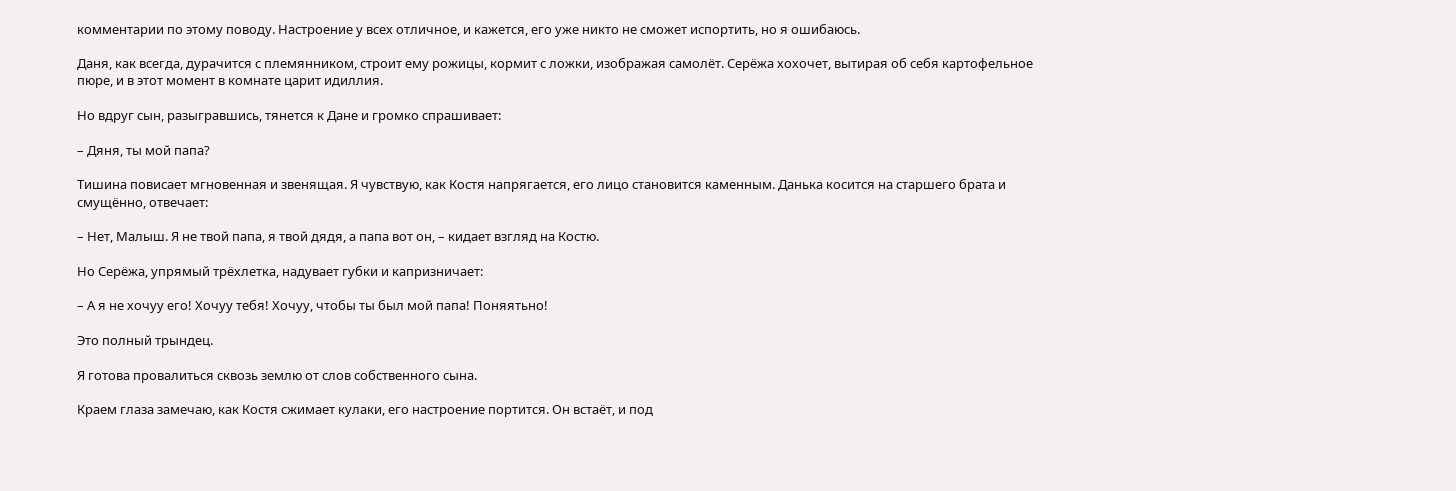комментарии по этому поводу. Настроение у всех отличное, и кажется, его уже никто не сможет испортить, но я ошибаюсь.

Даня, как всегда, дурачится с племянником, строит ему рожицы, кормит с ложки, изображая самолёт. Серёжа хохочет, вытирая об себя картофельное пюре, и в этот момент в комнате царит идиллия.

Но вдруг сын, разыгравшись, тянется к Дане и громко спрашивает:

– Дяня, ты мой папа?

Тишина повисает мгновенная и звенящая. Я чувствую, как Костя напрягается, его лицо становится каменным. Данька косится на старшего брата и смущённо, отвечает:

– Нет, Малыш. Я не твой папа, я твой дядя, а папа вот он, – кидает взгляд на Костю.

Но Серёжа, упрямый трёхлетка, надувает губки и капризничает:

– А я не хочуу его! Хочуу тебя! Хочуу, чтобы ты был мой папа! Поняятьно!

Это полный трындец.

Я готова провалиться сквозь землю от слов собственного сына.

Краем глаза замечаю, как Костя сжимает кулаки, его настроение портится. Он встаёт, и под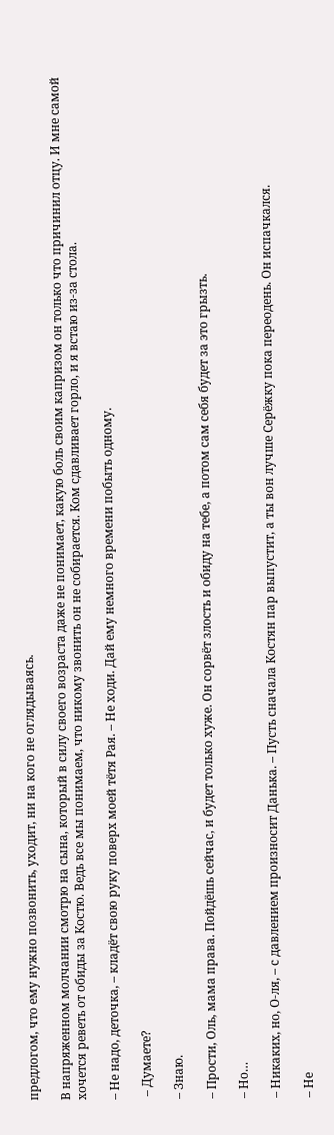предлогом, что ему нужно позвонить, уходит, ни на кого не оглядываясь.

В напряженном молчании смотрю на сына, который в силу своего возраста даже не понимает, какую боль своим капризом он только что причинил отцу. И мне самой хочется реветь от обиды за Костю. Ведь все мы понимаем, что никому звонить он не собирается. Ком сдавливает горло, и я встаю из-за стола.

– Не надо, деточка, – кладёт свою руку поверх моей тётя Рая. – Не ходи. Дай ему немного времени побыть одному.

 – Думаете?

– Знаю.

– Прости, Оль, мама права. Пойдёшь сейчас, и будет только хуже. Он сорвёт злость и обиду на тебе, а потом сам себя будет за это грызть.

– Но…

– Никаких, но, О-ля, – с давлением произносит Данька. – Пусть сначала Костян пар выпустит, а ты вон лучше Серёжку пока переодень. Он испачкался.

– Не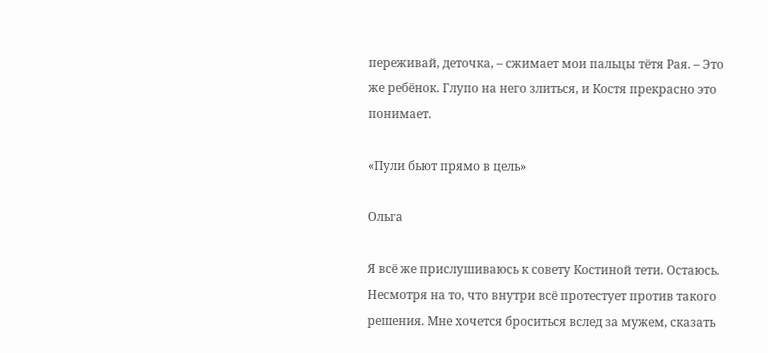переживай, деточка, – сжимает мои пальцы тётя Рая. – Это же ребёнок. Глупо на него злиться, и Костя прекрасно это понимает.

«Пули бьют прямо в цель»

Ольга

Я всё же прислушиваюсь к совету Костиной тети. Остаюсь. Несмотря на то, что внутри всё протестует против такого решения. Мне хочется броситься вслед за мужем, сказать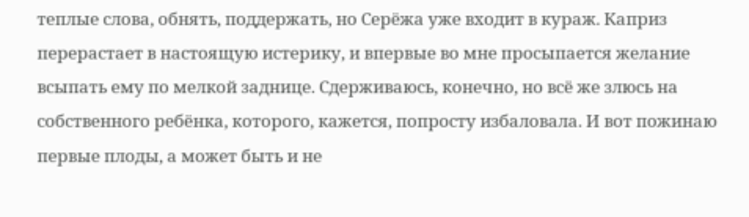теплые слова, обнять, поддержать, но Серёжа уже входит в кураж. Каприз перерастает в настоящую истерику, и впервые во мне просыпается желание всыпать ему по мелкой заднице. Сдерживаюсь, конечно, но всё же злюсь на собственного ребёнка, которого, кажется, попросту избаловала. И вот пожинаю первые плоды, а может быть и не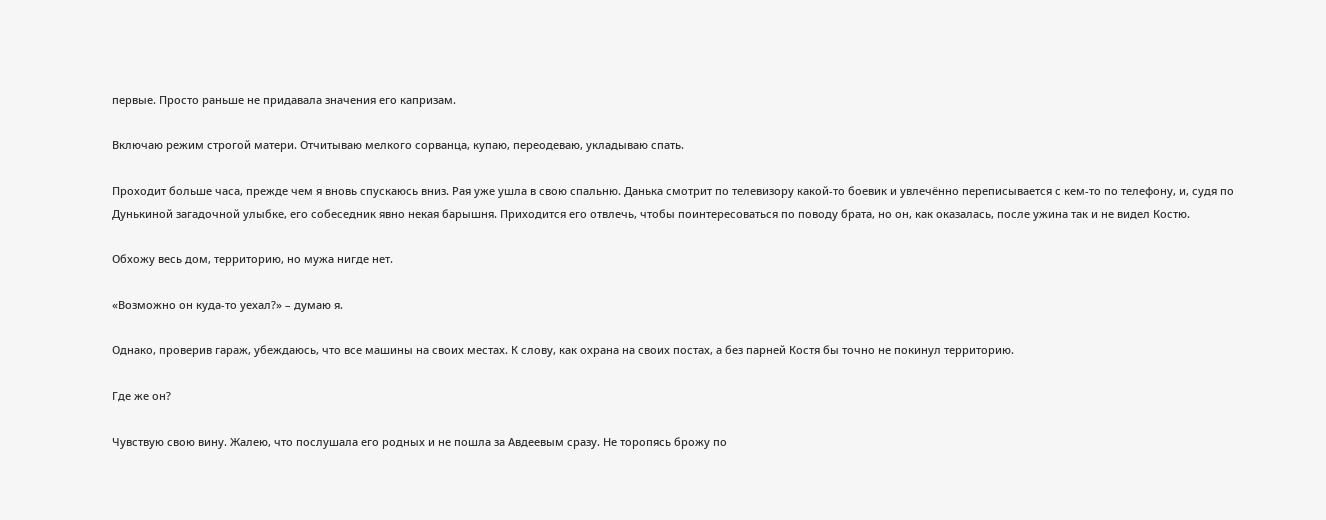первые. Просто раньше не придавала значения его капризам.

Включаю режим строгой матери. Отчитываю мелкого сорванца, купаю, переодеваю, укладываю спать.

Проходит больше часа, прежде чем я вновь спускаюсь вниз. Рая уже ушла в свою спальню. Данька смотрит по телевизору какой-то боевик и увлечённо переписывается с кем-то по телефону, и, судя по Дунькиной загадочной улыбке, его собеседник явно некая барышня. Приходится его отвлечь, чтобы поинтересоваться по поводу брата, но он, как оказалась, после ужина так и не видел Костю.

Обхожу весь дом, территорию, но мужа нигде нет.

«Возможно он куда-то уехал?» – думаю я.

Однако, проверив гараж, убеждаюсь, что все машины на своих местах. К слову, как охрана на своих постах, а без парней Костя бы точно не покинул территорию.

Где же он?

Чувствую свою вину. Жалею, что послушала его родных и не пошла за Авдеевым сразу. Не торопясь брожу по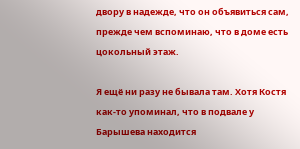двору в надежде, что он объявиться сам, прежде чем вспоминаю, что в доме есть цокольный этаж.

Я ещё ни разу не бывала там. Хотя Костя как-то упоминал, что в подвале у Барышева находится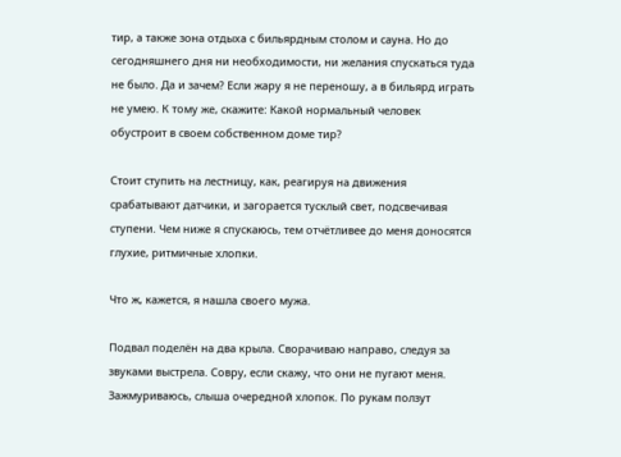тир, а также зона отдыха с бильярдным столом и сауна. Но до сегодняшнего дня ни необходимости, ни желания спускаться туда не было. Да и зачем? Если жару я не переношу, а в бильярд играть не умею. К тому же, скажите: Какой нормальный человек обустроит в своем собственном доме тир?

Стоит ступить на лестницу, как, реагируя на движения срабатывают датчики, и загорается тусклый свет, подсвечивая ступени. Чем ниже я спускаюсь, тем отчётливее до меня доносятся глухие, ритмичные хлопки.

Что ж, кажется, я нашла своего мужа.

Подвал поделён на два крыла. Сворачиваю направо, следуя за звуками выстрела. Совру, если скажу, что они не пугают меня. Зажмуриваюсь, слыша очередной хлопок. По рукам ползут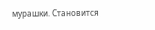мурашки. Становится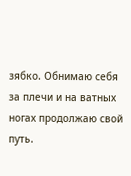зябко. Обнимаю себя за плечи и на ватных ногах продолжаю свой путь.